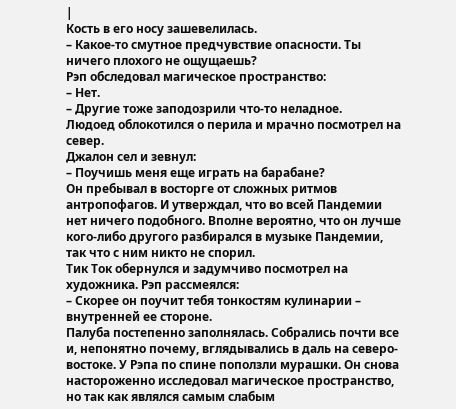|
Кость в его носу зашевелилась.
– Какое-то смутное предчувствие опасности. Ты ничего плохого не ощущаешь?
Рэп обследовал магическое пространство:
– Нет.
– Другие тоже заподозрили что-то неладное.
Людоед облокотился о перила и мрачно посмотрел на север.
Джалон сел и зевнул:
– Поучишь меня еще играть на барабане?
Он пребывал в восторге от сложных ритмов антропофагов. И утверждал, что во всей Пандемии нет ничего подобного. Вполне вероятно, что он лучше кого-либо другого разбирался в музыке Пандемии, так что с ним никто не спорил.
Тик Ток обернулся и задумчиво посмотрел на художника. Рэп рассмеялся:
– Скорее он поучит тебя тонкостям кулинарии – внутренней ее стороне.
Палуба постепенно заполнялась. Собрались почти все и, непонятно почему, вглядывались в даль на северо-востоке. У Рэпа по спине поползли мурашки. Он снова настороженно исследовал магическое пространство, но так как являлся самым слабым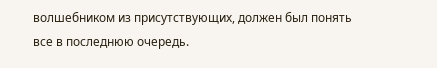волшебником из присутствующих, должен был понять все в последнюю очередь.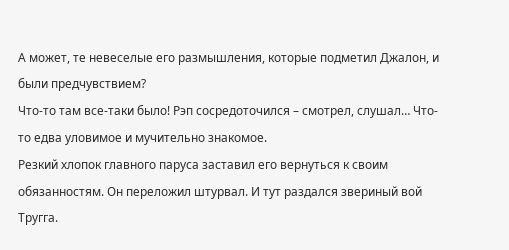А может, те невеселые его размышления, которые подметил Джалон, и были предчувствием?
Что-то там все-таки было! Рэп сосредоточился – смотрел, слушал… Что-то едва уловимое и мучительно знакомое.
Резкий хлопок главного паруса заставил его вернуться к своим обязанностям. Он переложил штурвал. И тут раздался звериный вой Тругга.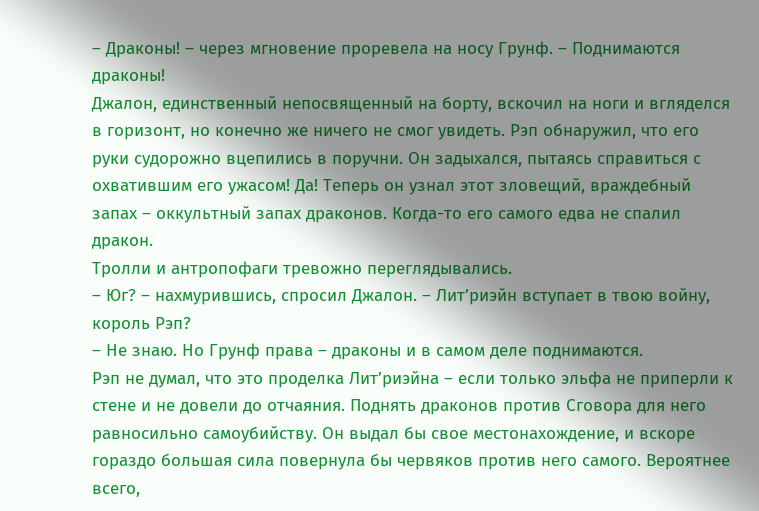– Драконы! – через мгновение проревела на носу Грунф. – Поднимаются драконы!
Джалон, единственный непосвященный на борту, вскочил на ноги и вгляделся в горизонт, но конечно же ничего не смог увидеть. Рэп обнаружил, что его руки судорожно вцепились в поручни. Он задыхался, пытаясь справиться с охватившим его ужасом! Да! Теперь он узнал этот зловещий, враждебный запах – оккультный запах драконов. Когда-то его самого едва не спалил дракон.
Тролли и антропофаги тревожно переглядывались.
– Юг? – нахмурившись, спросил Джалон. – Лит’риэйн вступает в твою войну, король Рэп?
– Не знаю. Но Грунф права – драконы и в самом деле поднимаются.
Рэп не думал, что это проделка Лит’риэйна – если только эльфа не приперли к стене и не довели до отчаяния. Поднять драконов против Сговора для него равносильно самоубийству. Он выдал бы свое местонахождение, и вскоре гораздо большая сила повернула бы червяков против него самого. Вероятнее всего,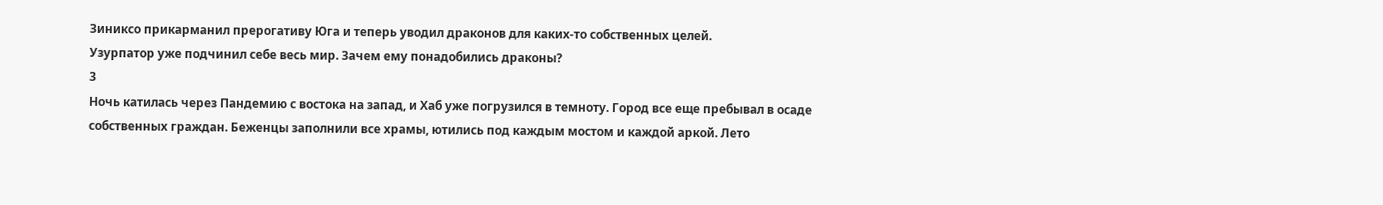Зиниксо прикарманил прерогативу Юга и теперь уводил драконов для каких-то собственных целей.
Узурпатор уже подчинил себе весь мир. Зачем ему понадобились драконы?
3
Ночь катилась через Пандемию с востока на запад, и Хаб уже погрузился в темноту. Город все еще пребывал в осаде собственных граждан. Беженцы заполнили все храмы, ютились под каждым мостом и каждой аркой. Лето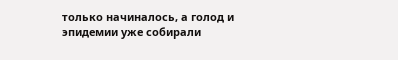только начиналось, а голод и эпидемии уже собирали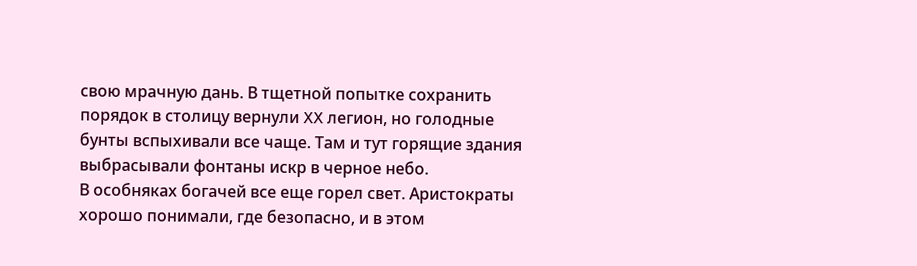свою мрачную дань. В тщетной попытке сохранить порядок в столицу вернули XX легион, но голодные бунты вспыхивали все чаще. Там и тут горящие здания выбрасывали фонтаны искр в черное небо.
В особняках богачей все еще горел свет. Аристократы хорошо понимали, где безопасно, и в этом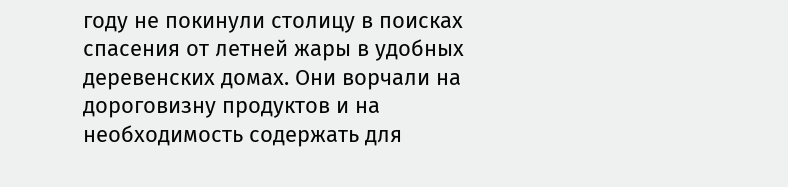году не покинули столицу в поисках спасения от летней жары в удобных деревенских домах. Они ворчали на дороговизну продуктов и на необходимость содержать для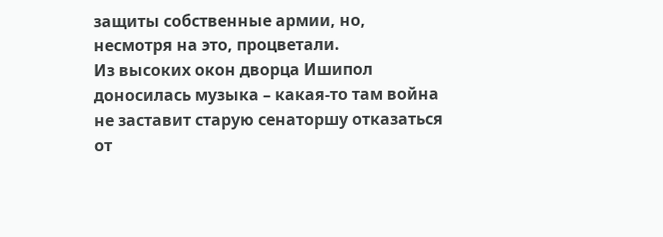защиты собственные армии, но, несмотря на это, процветали.
Из высоких окон дворца Ишипол доносилась музыка – какая-то там война не заставит старую сенаторшу отказаться от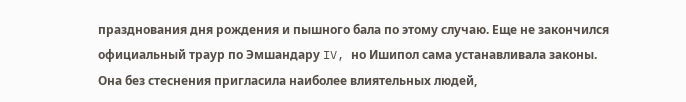празднования дня рождения и пышного бала по этому случаю. Еще не закончился официальный траур по Эмшандару IV, но Ишипол сама устанавливала законы. Она без стеснения пригласила наиболее влиятельных людей,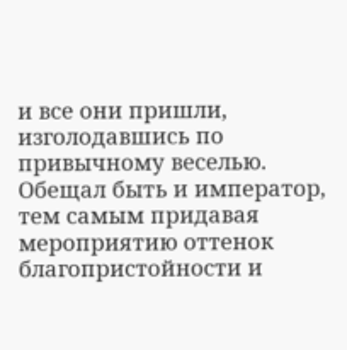и все они пришли, изголодавшись по привычному веселью. Обещал быть и император, тем самым придавая мероприятию оттенок благопристойности и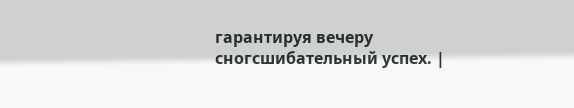гарантируя вечеру сногсшибательный успех. |